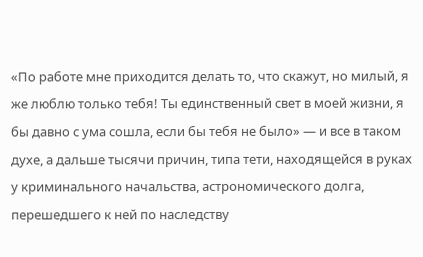«По работе мне приходится делать то, что скажут, но милый, я же люблю только тебя! Ты единственный свет в моей жизни, я бы давно с ума сошла, если бы тебя не было» — и все в таком духе, а дальше тысячи причин, типа тети, находящейся в руках у криминального начальства, астрономического долга, перешедшего к ней по наследству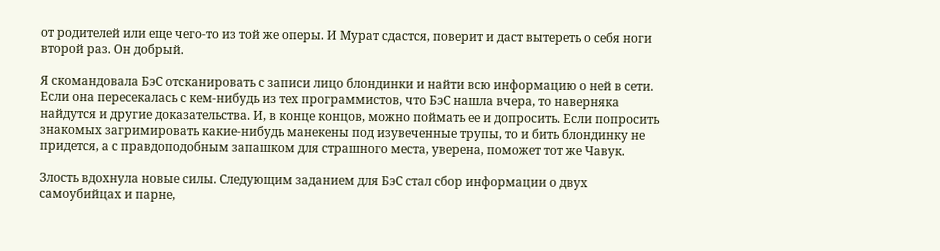от родителей или еще чего-то из той же оперы. И Мурат сдастся, поверит и даст вытереть о себя ноги второй раз. Он добрый.

Я скомандовала БэС отсканировать с записи лицо блондинки и найти всю информацию о ней в сети. Если она пересекалась с кем-нибудь из тех программистов, что БэС нашла вчера, то наверняка найдутся и другие доказательства. И, в конце концов, можно поймать ее и допросить. Если попросить знакомых загримировать какие-нибудь манекены под изувеченные трупы, то и бить блондинку не придется, а с правдоподобным запашком для страшного места, уверена, поможет тот же Чавук.

Злость вдохнула новые силы. Следующим заданием для БэС стал сбор информации о двух самоубийцах и парне,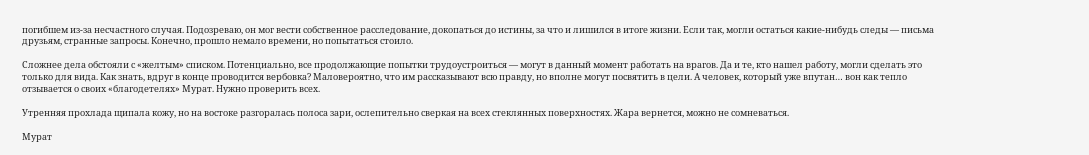погибшем из-за несчастного случая. Подозреваю, он мог вести собственное расследование, докопаться до истины, за что и лишился в итоге жизни. Если так, могли остаться какие-нибудь следы — письма друзьям, странные запросы. Конечно, прошло немало времени, но попытаться стоило.

Сложнее дела обстояли с «желтым» списком. Потенциально, все продолжающие попытки трудоустроиться — могут в данный момент работать на врагов. Да и те, кто нашел работу, могли сделать это только для вида. Как знать, вдруг в конце проводится вербовка? Маловероятно, что им рассказывают всю правду, но вполне могут посвятить в цели. А человек, который уже впутан… вон как тепло отзывается о своих «благодетелях» Мурат. Нужно проверить всех.

Утренняя прохлада щипала кожу, но на востоке разгоралась полоса зари, ослепительно сверкая на всех стеклянных поверхностях. Жара вернется, можно не сомневаться.

Мурат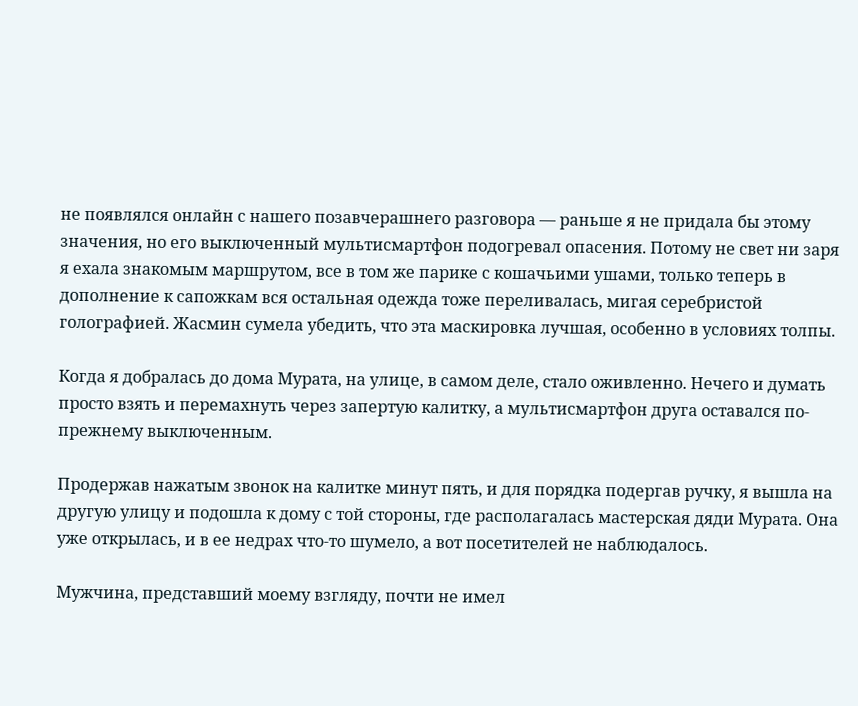не появлялся онлайн с нашего позавчерашнего разговора — раньше я не придала бы этому значения, но его выключенный мультисмартфон подогревал опасения. Потому не свет ни заря я ехала знакомым маршрутом, все в том же парике с кошачьими ушами, только теперь в дополнение к сапожкам вся остальная одежда тоже переливалась, мигая серебристой голографией. Жасмин сумела убедить, что эта маскировка лучшая, особенно в условиях толпы.

Когда я добралась до дома Мурата, на улице, в самом деле, стало оживленно. Нечего и думать просто взять и перемахнуть через запертую калитку, а мультисмартфон друга оставался по-прежнему выключенным.

Продержав нажатым звонок на калитке минут пять, и для порядка подергав ручку, я вышла на другую улицу и подошла к дому с той стороны, где располагалась мастерская дяди Мурата. Она уже открылась, и в ее недрах что-то шумело, а вот посетителей не наблюдалось.

Мужчина, представший моему взгляду, почти не имел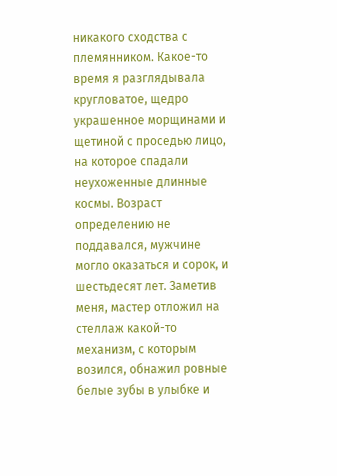никакого сходства с племянником. Какое-то время я разглядывала кругловатое, щедро украшенное морщинами и щетиной с проседью лицо, на которое спадали неухоженные длинные космы. Возраст определению не поддавался, мужчине могло оказаться и сорок, и шестьдесят лет. Заметив меня, мастер отложил на стеллаж какой-то механизм, с которым возился, обнажил ровные белые зубы в улыбке и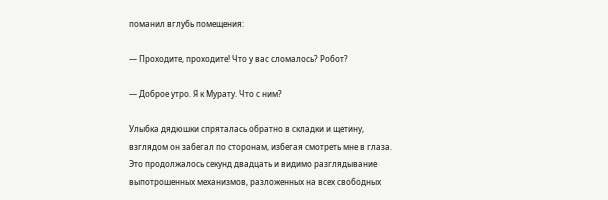поманил вглубь помещения:

— Проходите, проходите! Что у вас сломалось? Робот?

— Доброе утро. Я к Мурату. Что с ним?

Улыбка дядюшки спряталась обратно в складки и щетину, взглядом он забегал по сторонам, избегая смотреть мне в глаза. Это продолжалось секунд двадцать и видимо разглядывание выпотрошенных механизмов, разложенных на всех свободных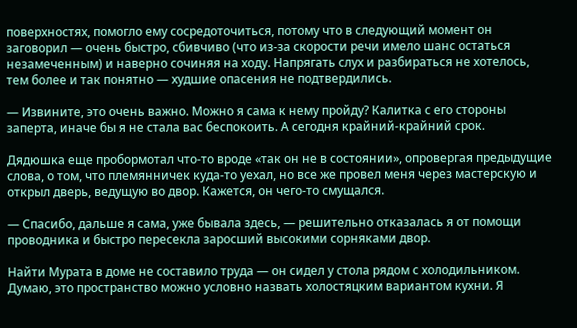поверхностях, помогло ему сосредоточиться, потому что в следующий момент он заговорил — очень быстро, сбивчиво (что из-за скорости речи имело шанс остаться незамеченным) и наверно сочиняя на ходу. Напрягать слух и разбираться не хотелось, тем более и так понятно — худшие опасения не подтвердились.

— Извините, это очень важно. Можно я сама к нему пройду? Калитка с его стороны заперта, иначе бы я не стала вас беспокоить. А сегодня крайний-крайний срок.

Дядюшка еще пробормотал что-то вроде «так он не в состоянии», опровергая предыдущие слова, о том, что племянничек куда-то уехал, но все же провел меня через мастерскую и открыл дверь, ведущую во двор. Кажется, он чего-то смущался.

— Спасибо, дальше я сама, уже бывала здесь, — решительно отказалась я от помощи проводника и быстро пересекла заросший высокими сорняками двор.

Найти Мурата в доме не составило труда — он сидел у стола рядом с холодильником. Думаю, это пространство можно условно назвать холостяцким вариантом кухни. Я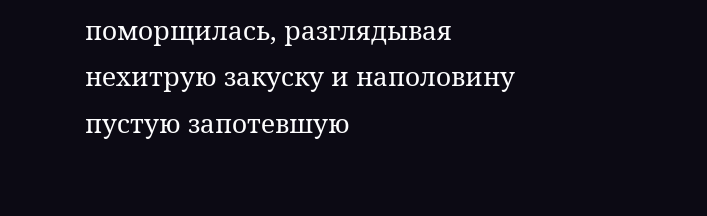поморщилась, разглядывая нехитрую закуску и наполовину пустую запотевшую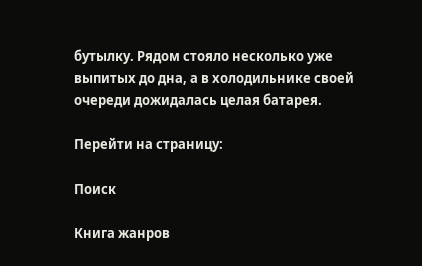бутылку. Рядом стояло несколько уже выпитых до дна, а в холодильнике своей очереди дожидалась целая батарея.

Перейти на страницу:

Поиск

Книга жанров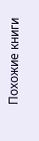Похожие книги